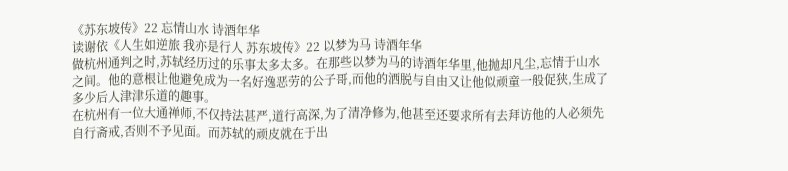《苏东坡传》22 忘情山水 诗酒年华
读谢依《人生如逆旅 我亦是行人 苏东坡传》22 以梦为马 诗酒年华
做杭州通判之时,苏轼经历过的乐事太多太多。在那些以梦为马的诗酒年华里,他抛却凡尘,忘情于山水之间。他的意根让他避免成为一名好逸恶劳的公子哥,而他的洒脱与自由又让他似顽童一般促狭,生成了多少后人津津乐道的趣事。
在杭州有一位大通禅师,不仅持法甚严,道行高深,为了清净修为,他甚至还要求所有去拜访他的人必须先自行斋戒,否则不予见面。而苏轼的顽皮就在于出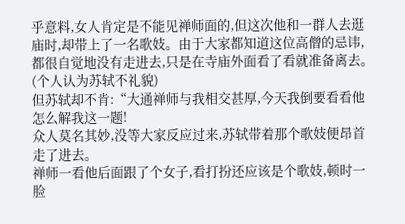乎意料,女人肯定是不能见禅师面的,但这次他和一群人去逛庙时,却带上了一名歌妓。由于大家都知道这位高僧的忌讳,都很自觉地没有走进去,只是在寺庙外面看了看就准备离去。(个人认为苏轼不礼貌)
但苏轼却不肯:“大通禅师与我相交甚厚,今天我倒要看看他怎么解我这一题!
众人莫名其妙,没等大家反应过来,苏轼带着那个歌妓便昂首走了进去。
禅师一看他后面跟了个女子,看打扮还应该是个歌妓,顿时一脸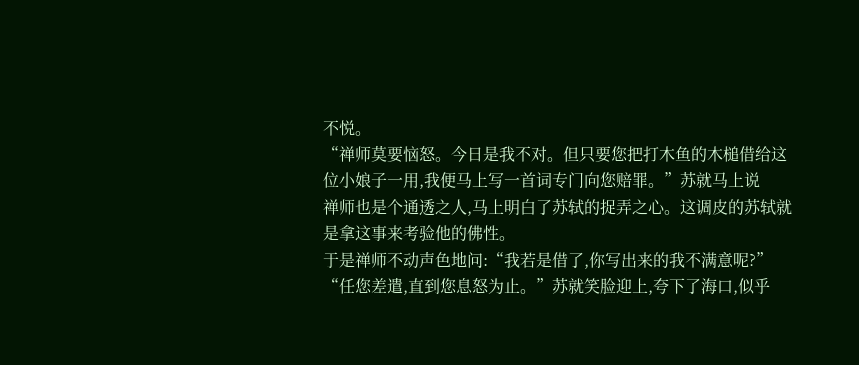不悦。
“禅师莫要恼怒。今日是我不对。但只要您把打木鱼的木槌借给这位小娘子一用,我便马上写一首词专门向您赔罪。”苏就马上说
禅师也是个通透之人,马上明白了苏轼的捉弄之心。这调皮的苏轼就是拿这事来考验他的佛性。
于是禅师不动声色地问:“我若是借了,你写出来的我不满意呢?”
“任您差遣,直到您息怒为止。”苏就笑脸迎上,夸下了海口,似乎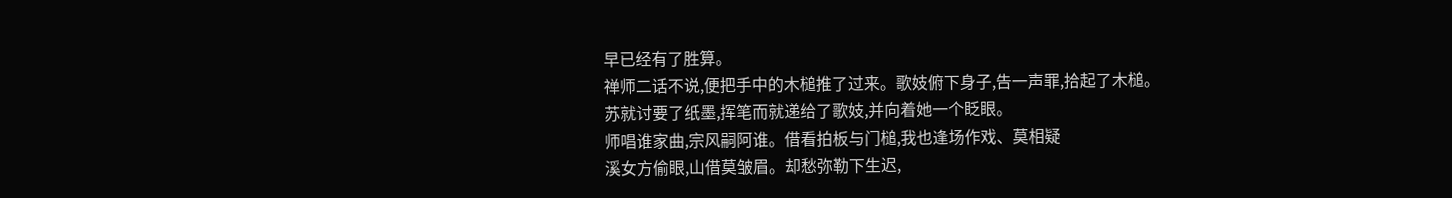早已经有了胜算。
禅师二话不说,便把手中的木槌推了过来。歌妓俯下身子,告一声罪,拾起了木槌。
苏就讨要了纸墨,挥笔而就递给了歌妓,并向着她一个眨眼。
师唱谁家曲,宗风嗣阿谁。借看拍板与门槌,我也逢场作戏、莫相疑
溪女方偷眼,山借莫皱眉。却愁弥勒下生迟,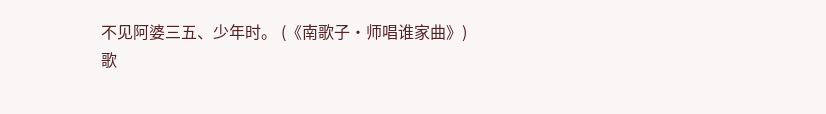不见阿婆三五、少年时。 (《南歌子·师唱谁家曲》)
歌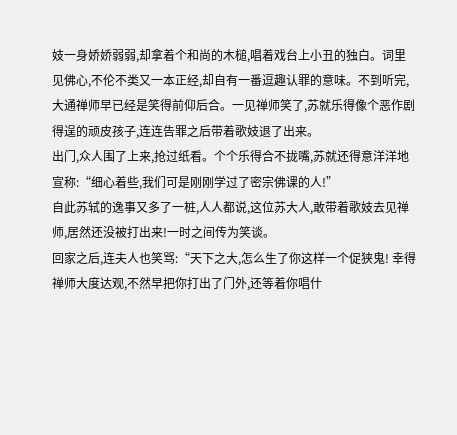妓一身娇娇弱弱,却拿着个和尚的木槌,唱着戏台上小丑的独白。词里见佛心,不伦不类又一本正经,却自有一番逗趣认罪的意味。不到听完,大通禅师早已经是笑得前仰后合。一见禅师笑了,苏就乐得像个恶作剧得逞的顽皮孩子,连连告罪之后带着歌妓退了出来。
出门,众人围了上来,抢过纸看。个个乐得合不拢嘴,苏就还得意洋洋地宣称:“细心着些,我们可是刚刚学过了密宗佛课的人!”
自此苏轼的逸事又多了一桩,人人都说,这位苏大人,敢带着歌妓去见禅师,居然还没被打出来!一时之间传为笑谈。
回家之后,连夫人也笑骂:“天下之大,怎么生了你这样一个促狭鬼! 幸得禅师大度达观,不然早把你打出了门外,还等着你唱什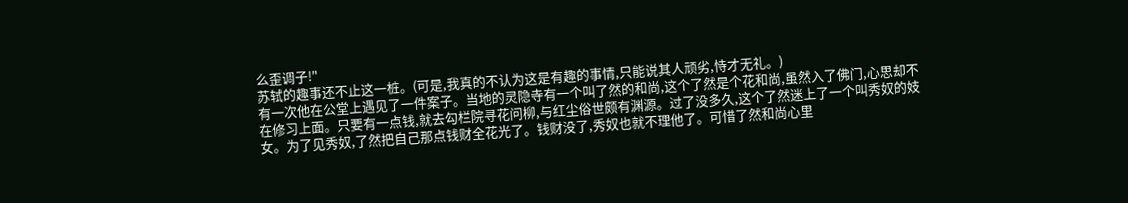么歪调子!"
苏轼的趣事还不止这一桩。(可是,我真的不认为这是有趣的事情,只能说其人顽劣,恃才无礼。)
有一次他在公堂上遇见了一件案子。当地的灵隐寺有一个叫了然的和尚,这个了然是个花和尚,虽然入了佛门,心思却不在修习上面。只要有一点钱,就去勾栏院寻花问柳,与红尘俗世颇有渊源。过了没多久,这个了然迷上了一个叫秀奴的妓女。为了见秀奴,了然把自己那点钱财全花光了。钱财没了,秀奴也就不理他了。可惜了然和尚心里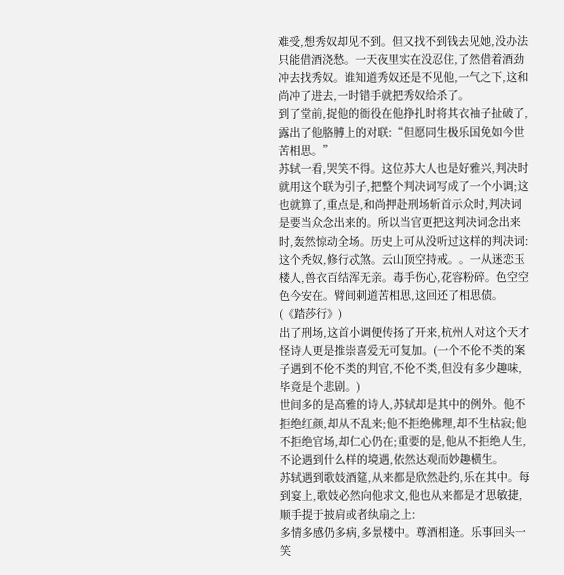难受,想秀奴却见不到。但又找不到钱去见她,没办法只能借酒浇愁。一天夜里实在没忍住,了然借着酒劲冲去找秀奴。谁知道秀奴还是不见他,一气之下,这和尚冲了进去,一时错手就把秀奴给杀了。
到了堂前,捉他的衙役在他挣扎时将其衣袖子扯破了,露出了他胳膊上的对联:“但愿同生极乐国免如今世苦相思。”
苏轼一看,哭笑不得。这位苏大人也是好雅兴,判决时就用这个联为引子,把整个判决词写成了一个小调;这也就算了,重点是,和尚押赴刑场斩首示众时,判决词是要当众念出来的。所以当官更把这判决词念出来时,轰然惊动全场。历史上可从没听过这样的判决词:
这个秃奴,修行忒煞。云山顶空持戒。。一从迷恋玉楼人,兽衣百结浑无亲。毒手伤心,花容粉碎。色空空色今安在。臂间刺道苦相思,这回还了相思债。 (《踏莎行》)
出了刑场,这首小调便传扬了开来,杭州人对这个天才怪诗人更是推崇喜爱无可复加。(一个不伦不类的案子遇到不伦不类的判官,不伦不类,但没有多少趣味,毕竟是个悲剧。)
世间多的是高雅的诗人,苏轼却是其中的例外。他不拒绝红颜,却从不乱来;他不拒绝佛理,却不生枯寂;他不拒绝官场,却仁心仍在;重要的是,他从不拒绝人生,不论遇到什么样的境遇,依然达观而妙趣横生。
苏轼遇到歌妓酒筵,从来都是欣然赴约,乐在其中。每到宴上,歌妓必然向他求文,他也从来都是才思敏捷,顺手提于披肩或者纨扇之上:
多情多感仍多病,多景楼中。尊酒相逢。乐事回头一笑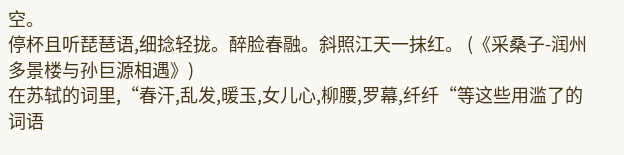空。
停杯且听琵琶语,细捻轻拢。醉脸春融。斜照江天一抹红。 (《采桑子-润州多景楼与孙巨源相遇》)
在苏轼的词里,“春汗,乱发,暖玉,女儿心,柳腰,罗幕,纤纤“等这些用滥了的词语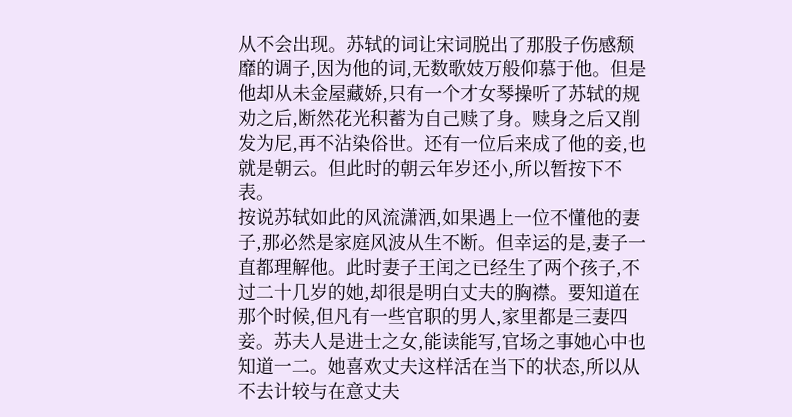从不会出现。苏轼的词让宋词脱出了那股子伤感颓靡的调子,因为他的词,无数歌妓万般仰慕于他。但是他却从未金屋藏娇,只有一个才女琴操听了苏轼的规劝之后,断然花光积蓄为自己赎了身。赎身之后又削发为尼,再不沾染俗世。还有一位后来成了他的妾,也就是朝云。但此时的朝云年岁还小,所以暂按下不表。
按说苏轼如此的风流潇洒,如果遇上一位不懂他的妻子,那必然是家庭风波从生不断。但幸运的是,妻子一直都理解他。此时妻子王闰之已经生了两个孩子,不过二十几岁的她,却很是明白丈夫的胸襟。要知道在那个时候,但凡有一些官职的男人,家里都是三妻四妾。苏夫人是进士之女,能读能写,官场之事她心中也知道一二。她喜欢丈夫这样活在当下的状态,所以从不去计较与在意丈夫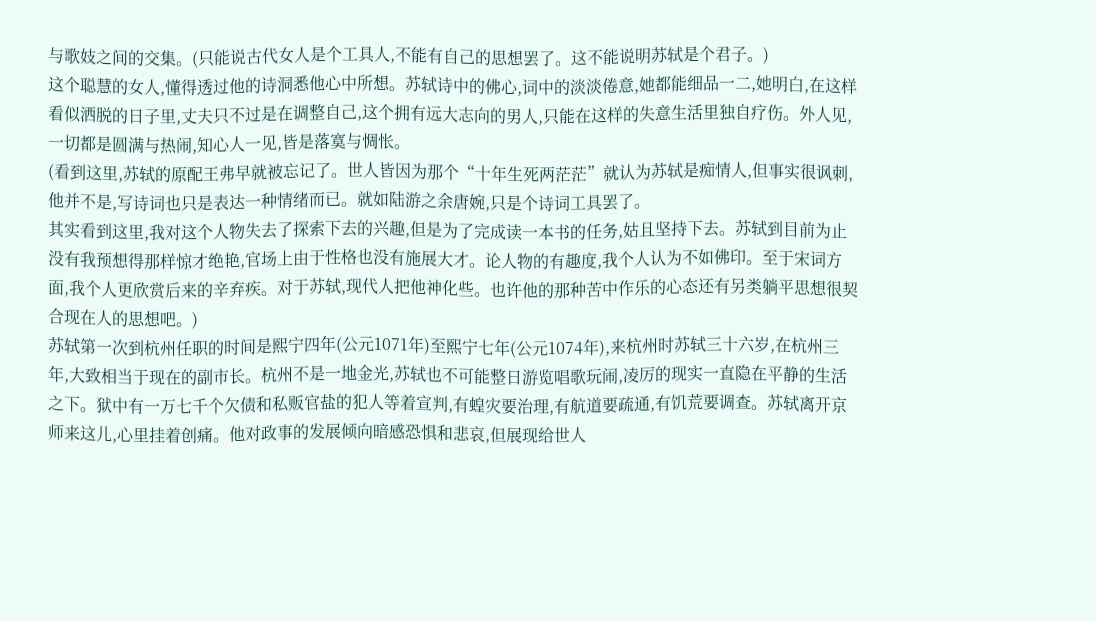与歌妓之间的交集。(只能说古代女人是个工具人,不能有自己的思想罢了。这不能说明苏轼是个君子。)
这个聪慧的女人,懂得透过他的诗洞悉他心中所想。苏轼诗中的佛心,词中的淡淡倦意,她都能细品一二,她明白,在这样看似洒脱的日子里,丈夫只不过是在调整自己,这个拥有远大志向的男人,只能在这样的失意生活里独自疗伤。外人见,一切都是圆满与热闹,知心人一见,皆是落寞与惆怅。
(看到这里,苏轼的原配王弗早就被忘记了。世人皆因为那个“十年生死两茫茫”就认为苏轼是痴情人,但事实很讽刺,他并不是,写诗词也只是表达一种情绪而已。就如陆游之余唐婉,只是个诗词工具罢了。
其实看到这里,我对这个人物失去了探索下去的兴趣,但是为了完成读一本书的任务,姑且坚持下去。苏轼到目前为止没有我预想得那样惊才绝艳,官场上由于性格也没有施展大才。论人物的有趣度,我个人认为不如佛印。至于宋词方面,我个人更欣赏后来的辛弃疾。对于苏轼,现代人把他神化些。也许他的那种苦中作乐的心态还有另类躺平思想很契合现在人的思想吧。)
苏轼第一次到杭州任职的时间是熙宁四年(公元1071年)至熙宁七年(公元1074年),来杭州时苏轼三十六岁,在杭州三年,大致相当于现在的副市长。杭州不是一地金光,苏轼也不可能整日游览唱歌玩闹,凌厉的现实一直隐在平静的生活之下。狱中有一万七千个欠债和私贩官盐的犯人等着宣判,有蝗灾要治理,有航道要疏通,有饥荒要调查。苏轼离开京师来这儿,心里挂着创痛。他对政事的发展倾向暗感恐惧和悲哀,但展现给世人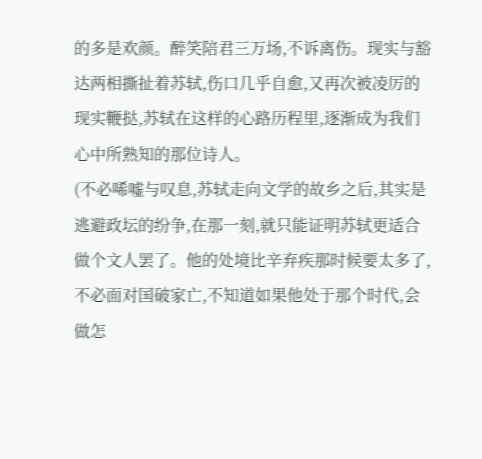的多是欢颜。醉笑陪君三万场,不诉离伤。现实与豁达两相撕扯着苏轼,伤口几乎自愈,又再次被凌厉的现实鞭挞,苏轼在这样的心路历程里,逐渐成为我们心中所熟知的那位诗人。
(不必唏嘘与叹息,苏轼走向文学的故乡之后,其实是逃避政坛的纷争,在那一刻,就只能证明苏轼更适合做个文人罢了。他的处境比辛弃疾那时候要太多了,不必面对国破家亡,不知道如果他处于那个时代,会做怎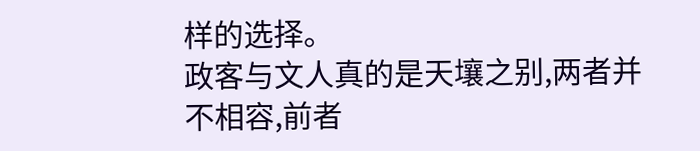样的选择。
政客与文人真的是天壤之别,两者并不相容,前者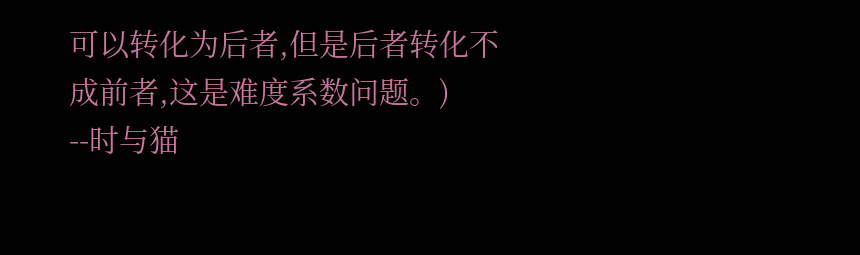可以转化为后者,但是后者转化不成前者,这是难度系数问题。)
--时与猫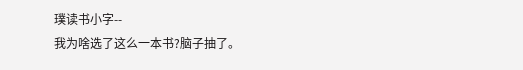璞读书小字--
我为啥选了这么一本书?脑子抽了。